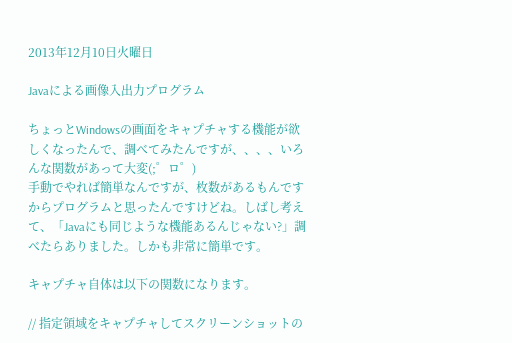2013年12月10日火曜日

Javaによる画像入出力プログラム

ちょっとWindowsの画面をキャプチャする機能が欲しくなったんで、調べてみたんですが、、、、いろんな関数があって大変(;゜ロ゜)
手動でやれば簡単なんですが、枚数があるもんですからプログラムと思ったんですけどね。しばし考えて、「Javaにも同じような機能あるんじゃない?」調べたらありました。しかも非常に簡単です。

キャプチャ自体は以下の関数になります。

// 指定領域をキャプチャしてスクリーンショットの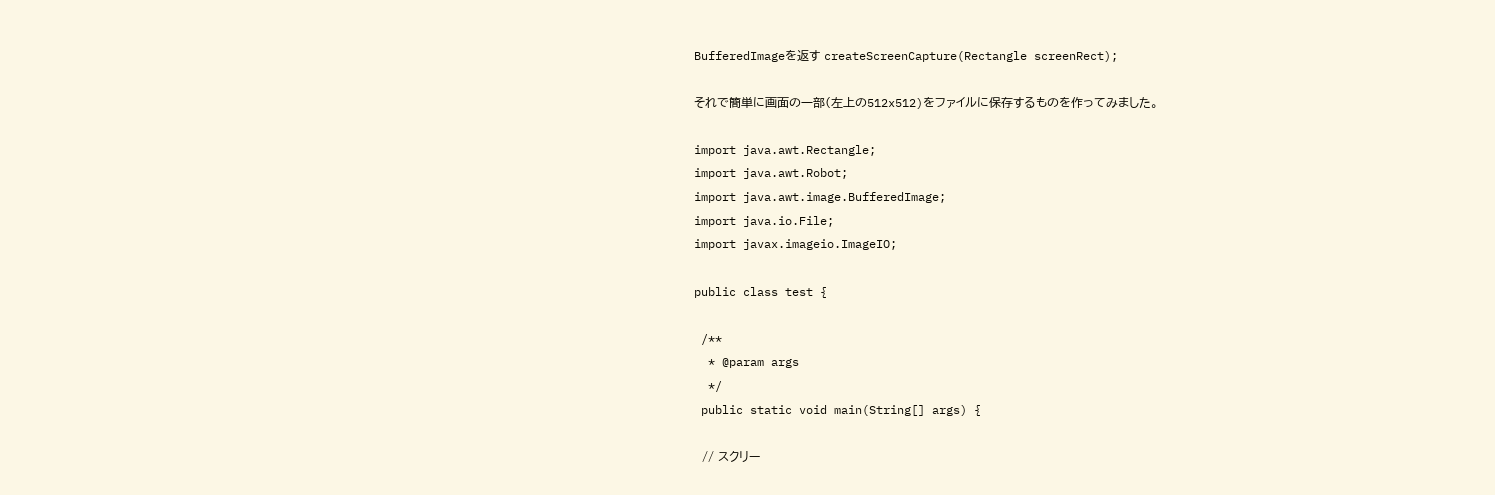BufferedImageを返す createScreenCapture(Rectangle screenRect);

それで簡単に画面の一部(左上の512x512)をファイルに保存するものを作ってみました。

import java.awt.Rectangle;
import java.awt.Robot;
import java.awt.image.BufferedImage;
import java.io.File;
import javax.imageio.ImageIO;

public class test {

 /**
  * @param args
  */
 public static void main(String[] args) {

  // スクリー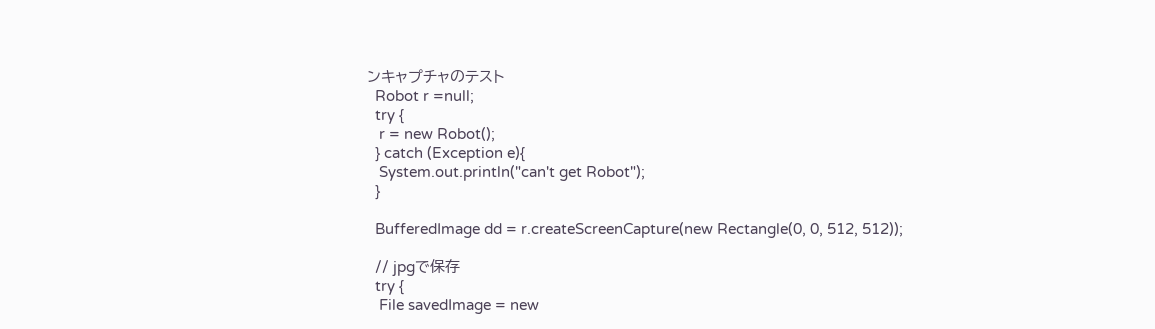ンキャプチャのテスト
  Robot r =null;
  try {
   r = new Robot();
  } catch (Exception e){
   System.out.println("can't get Robot");
  }

  BufferedImage dd = r.createScreenCapture(new Rectangle(0, 0, 512, 512));

  // jpgで保存
  try {
   File savedImage = new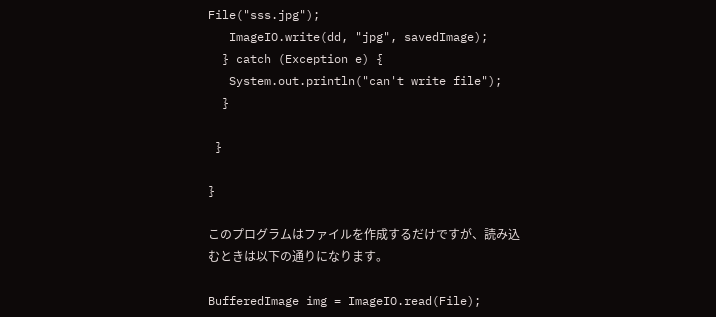File("sss.jpg");
   ImageIO.write(dd, "jpg", savedImage);
  } catch (Exception e) {
   System.out.println("can't write file");
  }

 }

}

このプログラムはファイルを作成するだけですが、読み込むときは以下の通りになります。

BufferedImage img = ImageIO.read(File);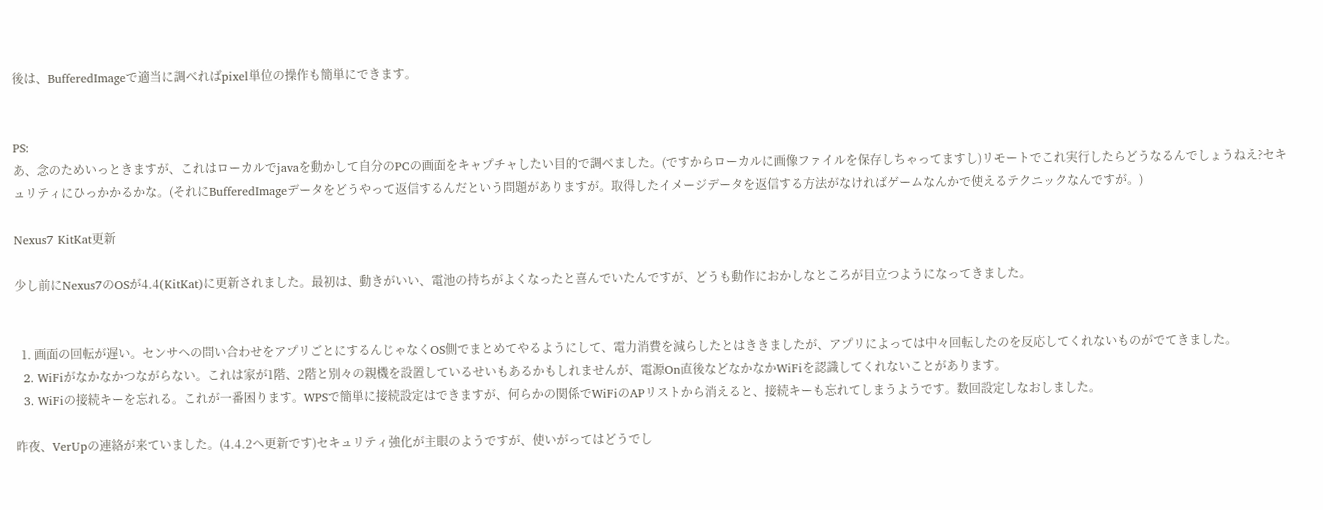後は、BufferedImageで適当に調べればpixel単位の操作も簡単にできます。


PS:
あ、念のためいっときますが、これはローカルでjavaを動かして自分のPCの画面をキャプチャしたい目的で調べました。(ですからローカルに画像ファイルを保存しちゃってますし)リモートでこれ実行したらどうなるんでしょうねえ?セキュリティにひっかかるかな。(それにBufferedImageデータをどうやって返信するんだという問題がありますが。取得したイメージデータを返信する方法がなければゲームなんかで使えるテクニックなんですが。)

Nexus7 KitKat更新

少し前にNexus7のOSが4.4(KitKat)に更新されました。最初は、動きがいい、電池の持ちがよくなったと喜んでいたんですが、どうも動作におかしなところが目立つようになってきました。


  1. 画面の回転が遅い。センサへの問い合わせをアプリごとにするんじゃなくOS側でまとめてやるようにして、電力消費を減らしたとはききましたが、アプリによっては中々回転したのを反応してくれないものがでてきました。
  2. WiFiがなかなかつながらない。これは家が1階、2階と別々の親機を設置しているせいもあるかもしれませんが、電源On直後などなかなかWiFiを認識してくれないことがあります。
  3. WiFiの接続キーを忘れる。これが一番困ります。WPSで簡単に接続設定はできますが、何らかの関係でWiFiのAPリストから消えると、接続キーも忘れてしまうようです。数回設定しなおしました。

昨夜、VerUpの連絡が来ていました。(4.4.2へ更新です)セキュリティ強化が主眼のようですが、使いがってはどうでし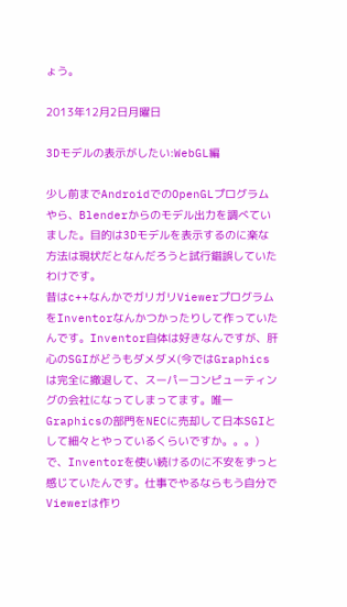ょう。

2013年12月2日月曜日

3Dモデルの表示がしたい:WebGL編

少し前までAndroidでのOpenGLプログラムやら、Blenderからのモデル出力を調べていました。目的は3Dモデルを表示するのに楽な方法は現状だとなんだろうと試行錯誤していたわけです。
昔はc++なんかでガリガリViewerプログラムをInventorなんかつかったりして作っていたんです。Inventor自体は好きなんですが、肝心のSGIがどうもダメダメ(今ではGraphicsは完全に撤退して、スーパーコンピューティングの会社になってしまってます。唯一Graphicsの部門をNECに売却して日本SGIとして細々とやっているくらいですか。。。)で、Inventorを使い続けるのに不安をずっと感じていたんです。仕事でやるならもう自分でViewerは作り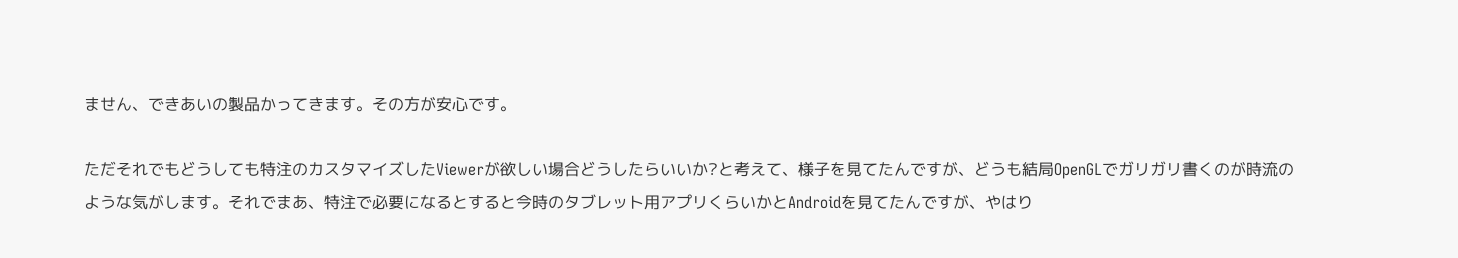ません、できあいの製品かってきます。その方が安心です。

ただそれでもどうしても特注のカスタマイズしたViewerが欲しい場合どうしたらいいか?と考えて、様子を見てたんですが、どうも結局OpenGLでガリガリ書くのが時流のような気がします。それでまあ、特注で必要になるとすると今時のタブレット用アプリくらいかとAndroidを見てたんですが、やはり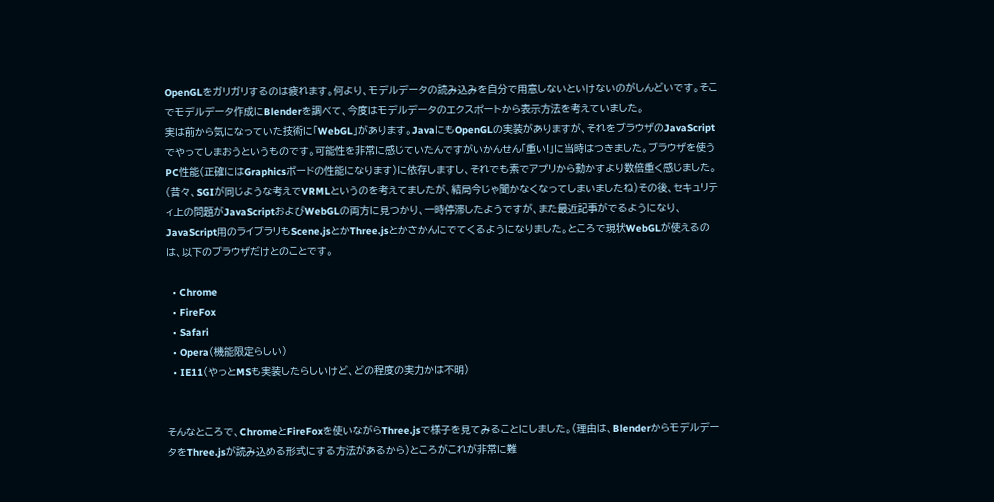OpenGLをガリガリするのは疲れます。何より、モデルデータの読み込みを自分で用意しないといけないのがしんどいです。そこでモデルデータ作成にBlenderを調べて、今度はモデルデータのエクスポートから表示方法を考えていました。
実は前から気になっていた技術に「WebGL」があります。JavaにもOpenGLの実装がありますが、それをブラウザのJavaScriptでやってしまおうというものです。可能性を非常に感じていたんですがいかんせん「重い!」に当時はつきました。ブラウザを使うPC性能(正確にはGraphicsボードの性能になります)に依存しますし、それでも素でアプリから動かすより数倍重く感じました。(昔々、SGIが同じような考えでVRMLというのを考えてましたが、結局今じゃ聞かなくなってしまいましたね)その後、セキュリティ上の問題がJavaScriptおよびWebGLの両方に見つかり、一時停滞したようですが、また最近記事がでるようになり、JavaScript用のライブラリもScene.jsとかThree.jsとかさかんにでてくるようになりました。ところで現状WebGLが使えるのは、以下のブラウザだけとのことです。

  • Chrome
  • FireFox
  • Safari
  • Opera(機能限定らしい)
  • IE11(やっとMSも実装したらしいけど、どの程度の実力かは不明)


そんなところで、ChromeとFireFoxを使いながらThree.jsで様子を見てみることにしました。(理由は、BlenderからモデルデータをThree.jsが読み込める形式にする方法があるから)ところがこれが非常に難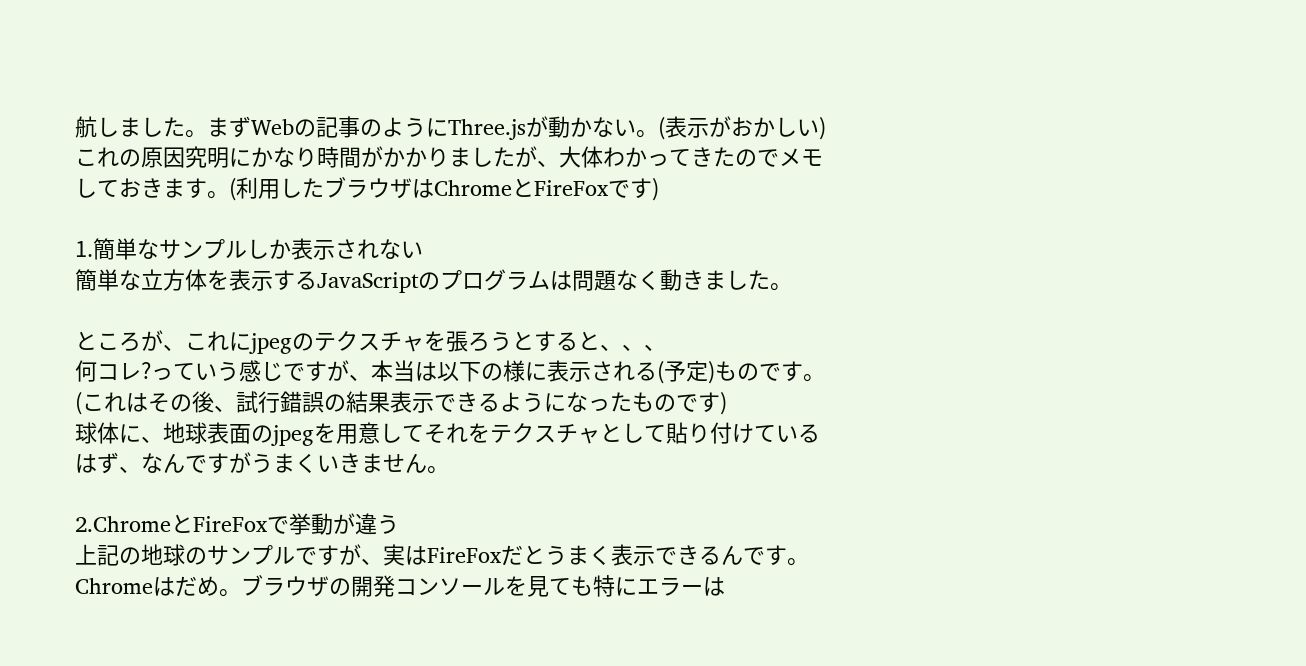航しました。まずWebの記事のようにThree.jsが動かない。(表示がおかしい)これの原因究明にかなり時間がかかりましたが、大体わかってきたのでメモしておきます。(利用したブラウザはChromeとFireFoxです)

1.簡単なサンプルしか表示されない
簡単な立方体を表示するJavaScriptのプログラムは問題なく動きました。

ところが、これにjpegのテクスチャを張ろうとすると、、、
何コレ?っていう感じですが、本当は以下の様に表示される(予定)ものです。
(これはその後、試行錯誤の結果表示できるようになったものです)
球体に、地球表面のjpegを用意してそれをテクスチャとして貼り付けているはず、なんですがうまくいきません。

2.ChromeとFireFoxで挙動が違う
上記の地球のサンプルですが、実はFireFoxだとうまく表示できるんです。Chromeはだめ。ブラウザの開発コンソールを見ても特にエラーは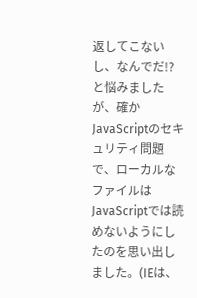返してこないし、なんでだ!?と悩みましたが、確かJavaScriptのセキュリティ問題で、ローカルなファイルはJavaScriptでは読めないようにしたのを思い出しました。(IEは、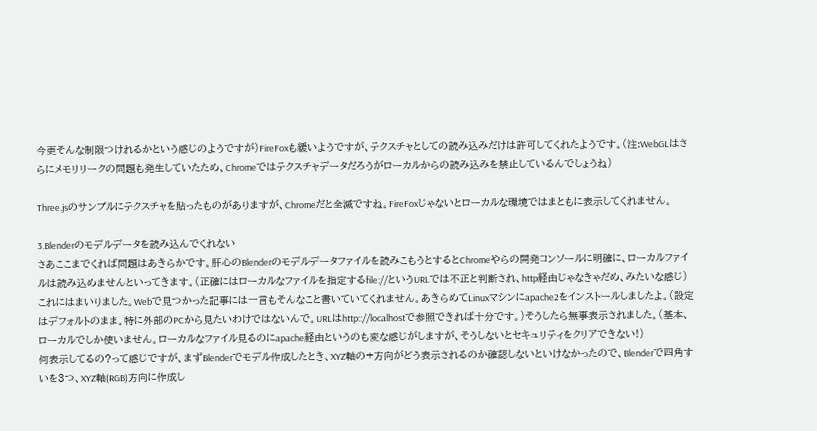今更そんな制限つけれるかという感じのようですが)FireFoxも緩いようですが、テクスチャとしての読み込みだけは許可してくれたようです。(注:WebGLはさらにメモリリークの問題も発生していたため、Chromeではテクスチャデータだろうがローカルからの読み込みを禁止しているんでしょうね)

Three.jsのサンプルにテクスチャを貼ったものがありますが、Chromeだと全滅ですね。FireFoxじゃないとローカルな環境ではまともに表示してくれません。

3.Blenderのモデルデータを読み込んでくれない
さあここまでくれば問題はあきらかです。肝心のBlenderのモデルデータファイルを読みこもうとするとChromeやらの開発コンソールに明確に、ローカルファイルは読み込めませんといってきます。(正確にはローカルなファイルを指定するfile://というURLでは不正と判断され、http経由じゃなきゃだめ、みたいな感じ)
これにはまいりました。Webで見つかった記事には一言もそんなこと書いていてくれません。あきらめてLinuxマシンにapache2をインストールしましたよ。(設定はデフォルトのまま。特に外部のPCから見たいわけではないんで。URLはhttp:://localhostで参照できれば十分です。)そうしたら無事表示されました。(基本、ローカルでしか使いません。ローカルなファイル見るのにapache経由というのも変な感じがしますが、そうしないとセキュリティをクリアできない!)
何表示してるの?って感じですが、まずBlenderでモデル作成したとき、XYZ軸の+方向がどう表示されるのか確認しないといけなかったので、Blenderで四角すいを3つ、XYZ軸(RGB)方向に作成し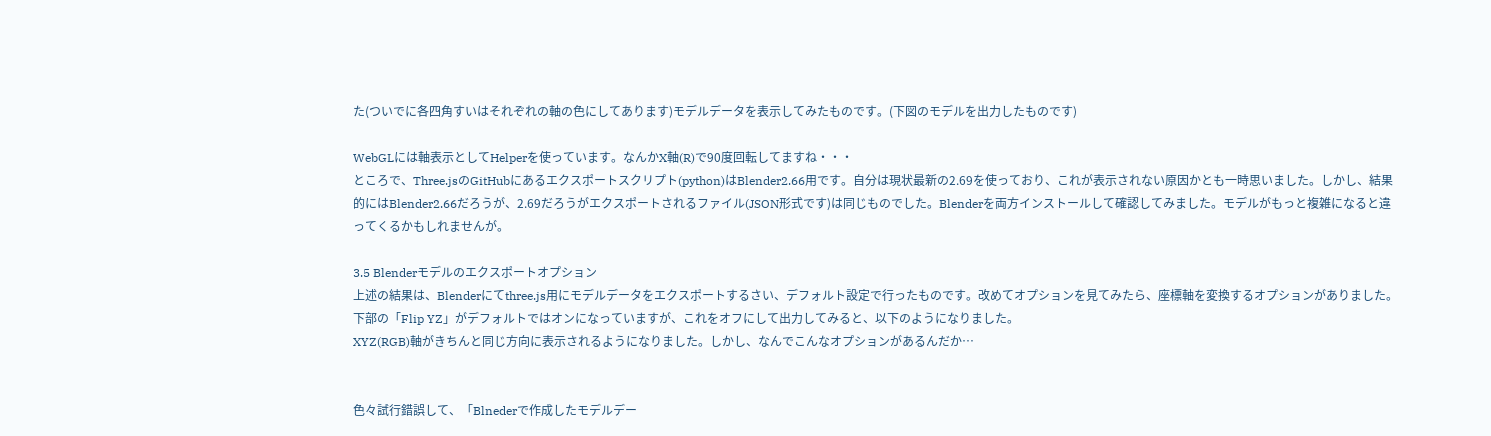た(ついでに各四角すいはそれぞれの軸の色にしてあります)モデルデータを表示してみたものです。(下図のモデルを出力したものです)

WebGLには軸表示としてHelperを使っています。なんかX軸(R)で90度回転してますね・・・
ところで、Three.jsのGitHubにあるエクスポートスクリプト(python)はBlender2.66用です。自分は現状最新の2.69を使っており、これが表示されない原因かとも一時思いました。しかし、結果的にはBlender2.66だろうが、2.69だろうがエクスポートされるファイル(JSON形式です)は同じものでした。Blenderを両方インストールして確認してみました。モデルがもっと複雑になると違ってくるかもしれませんが。

3.5 Blenderモデルのエクスポートオプション
上述の結果は、Blenderにてthree.js用にモデルデータをエクスポートするさい、デフォルト設定で行ったものです。改めてオプションを見てみたら、座標軸を変換するオプションがありました。
下部の「Flip YZ」がデフォルトではオンになっていますが、これをオフにして出力してみると、以下のようになりました。
XYZ(RGB)軸がきちんと同じ方向に表示されるようになりました。しかし、なんでこんなオプションがあるんだか…


色々試行錯誤して、「Blnederで作成したモデルデー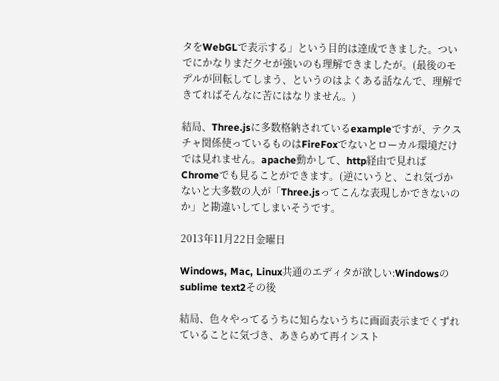タをWebGLで表示する」という目的は達成できました。ついでにかなりまだクセが強いのも理解できましたが。(最後のモデルが回転してしまう、というのはよくある話なんで、理解できてればそんなに苦にはなりません。)

結局、Three.jsに多数格納されているexampleですが、テクスチャ関係使っているものはFireFoxでないとローカル環境だけでは見れません。apache動かして、http経由で見ればChromeでも見ることができます。(逆にいうと、これ気づかないと大多数の人が「Three.jsってこんな表現しかできないのか」と勘違いしてしまいそうです。

2013年11月22日金曜日

Windows, Mac, Linux共通のエディタが欲しい:Windowsのsublime text2その後

結局、色々やってるうちに知らないうちに画面表示までくずれていることに気づき、あきらめて再インスト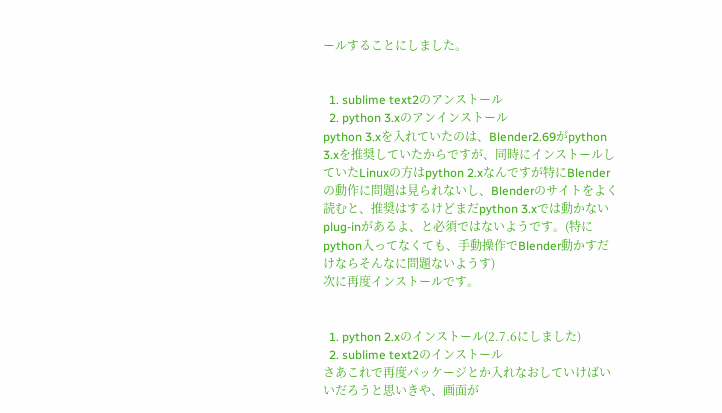ールすることにしました。


  1. sublime text2のアンストール
  2. python 3.xのアンインストール
python 3.xを入れていたのは、Blender2.69がpython 3.xを推奨していたからですが、同時にインストールしていたLinuxの方はpython 2.xなんですが特にBlenderの動作に問題は見られないし、Blenderのサイトをよく読むと、推奨はするけどまだpython 3.xでは動かないplug-inがあるよ、と必須ではないようです。(特にpython入ってなくても、手動操作でBlender動かすだけならそんなに問題ないようす)
次に再度インストールです。


  1. python 2.xのインストール(2.7.6にしました)
  2. sublime text2のインストール
さあこれで再度パッケージとか入れなおしていけばいいだろうと思いきや、画面が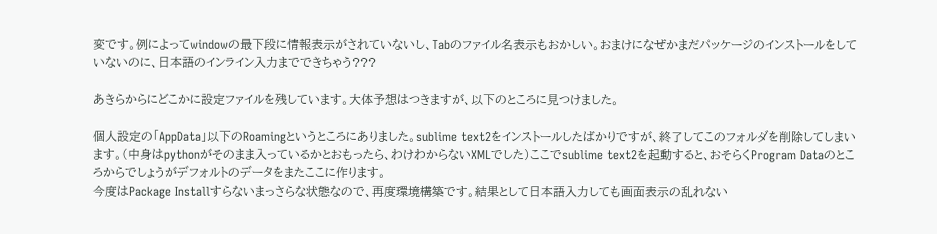変です。例によってwindowの最下段に情報表示がされていないし、Tabのファイル名表示もおかしい。おまけになぜかまだパッケージのインストールをしていないのに、日本語のインライン入力までできちゃう???

あきらからにどこかに設定ファイルを残しています。大体予想はつきますが、以下のところに見つけました。

個人設定の「AppData」以下のRoamingというところにありました。sublime text2をインストールしたばかりですが、終了してこのフォルダを削除してしまいます。(中身はpythonがそのまま入っているかとおもったら、わけわからないXMLでした)ここでsublime text2を起動すると、おそらくProgram Dataのところからでしょうがデフォルトのデータをまたここに作ります。
今度はPackage Installすらないまっさらな状態なので、再度環境構築です。結果として日本語入力しても画面表示の乱れない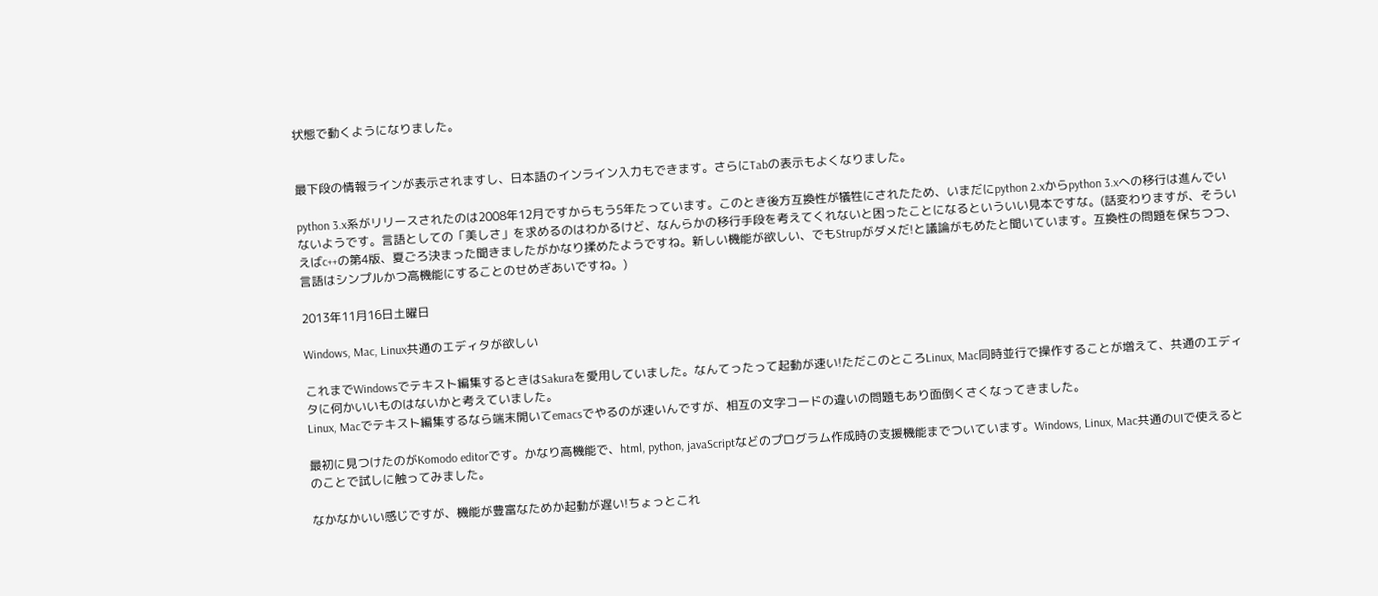状態で動くようになりました。


最下段の情報ラインが表示されますし、日本語のインライン入力もできます。さらにTabの表示もよくなりました。

python 3.x系がリリースされたのは2008年12月ですからもう5年たっています。このとき後方互換性が犠牲にされたため、いまだにpython 2.xからpython 3.xへの移行は進んでいないようです。言語としての「美しさ」を求めるのはわかるけど、なんらかの移行手段を考えてくれないと困ったことになるといういい見本ですな。(話変わりますが、そういえばc++の第4版、夏ごろ決まった聞きましたがかなり揉めたようですね。新しい機能が欲しい、でもStrupがダメだ!と議論がもめたと聞いています。互換性の問題を保ちつつ、言語はシンプルかつ高機能にすることのせめぎあいですね。)

2013年11月16日土曜日

Windows, Mac, Linux共通のエディタが欲しい

これまでWindowsでテキスト編集するときはSakuraを愛用していました。なんてったって起動が速い!ただこのところLinux, Mac同時並行で操作することが増えて、共通のエディタに何かいいものはないかと考えていました。
Linux, Macでテキスト編集するなら端末開いてemacsでやるのが速いんですが、相互の文字コードの違いの問題もあり面倒くさくなってきました。

最初に見つけたのがKomodo editorです。かなり高機能で、html, python, javaScriptなどのプログラム作成時の支援機能までついています。Windows, Linux, Mac共通のUIで使えるとのことで試しに触ってみました。

なかなかいい感じですが、機能が豊富なためか起動が遅い!ちょっとこれ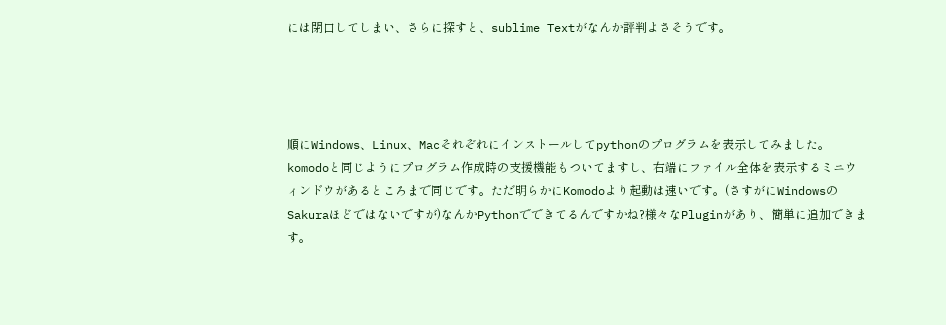には閉口してしまい、さらに探すと、sublime Textがなんか評判よさそうです。




順にWindows、Linux、Macそれぞれにインストールしてpythonのプログラムを表示してみました。komodoと同じようにプログラム作成時の支援機能もついてますし、右端にファイル全体を表示するミニウィンドウがあるところまで同じです。ただ明らかにKomodoより起動は速いです。(さすがにWindowsのSakuraほどではないですが)なんかPythonでできてるんですかね?様々なPluginがあり、簡単に追加できます。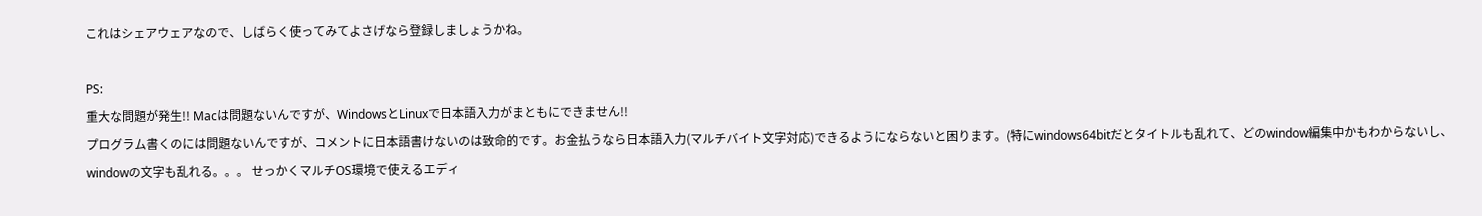これはシェアウェアなので、しばらく使ってみてよさげなら登録しましょうかね。

PS:
重大な問題が発生!! Macは問題ないんですが、WindowsとLinuxで日本語入力がまともにできません!!
プログラム書くのには問題ないんですが、コメントに日本語書けないのは致命的です。お金払うなら日本語入力(マルチバイト文字対応)できるようにならないと困ります。(特にwindows64bitだとタイトルも乱れて、どのwindow編集中かもわからないし、windowの文字も乱れる。。。 せっかくマルチOS環境で使えるエディ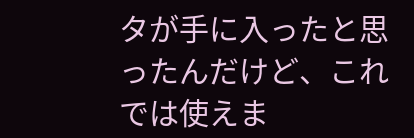タが手に入ったと思ったんだけど、これでは使えま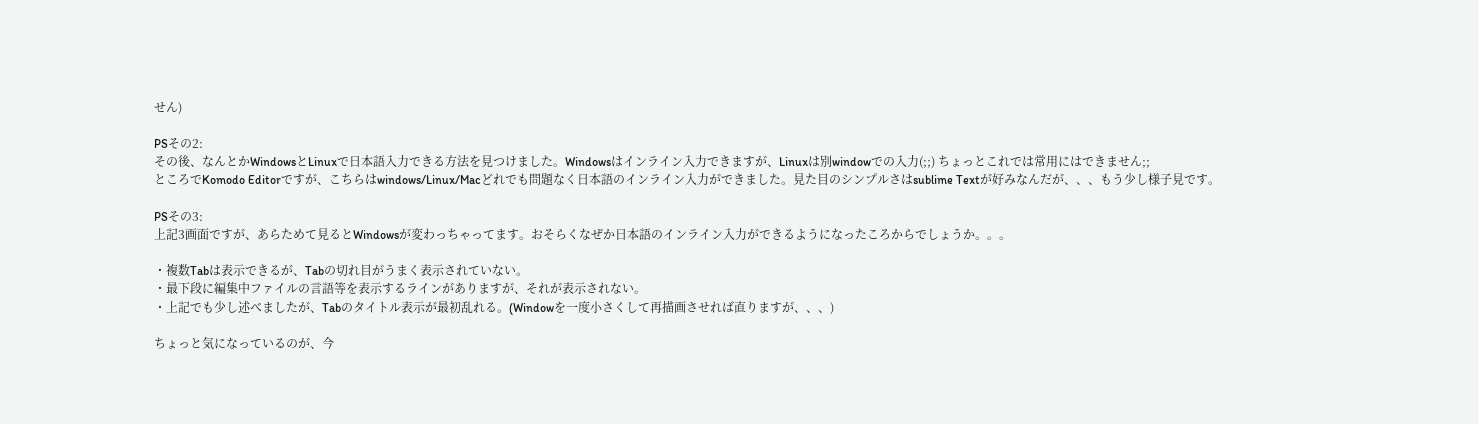せん)

PSその2:
その後、なんとかWindowsとLinuxで日本語入力できる方法を見つけました。Windowsはインライン入力できますが、Linuxは別windowでの入力(;;) ちょっとこれでは常用にはできません;;
ところでKomodo Editorですが、こちらはwindows/Linux/Macどれでも問題なく日本語のインライン入力ができました。見た目のシンプルさはsublime Textが好みなんだが、、、もう少し様子見です。

PSその3:
上記3画面ですが、あらためて見るとWindowsが変わっちゃってます。おそらくなぜか日本語のインライン入力ができるようになったころからでしょうか。。。

・複数Tabは表示できるが、Tabの切れ目がうまく表示されていない。
・最下段に編集中ファイルの言語等を表示するラインがありますが、それが表示されない。
・上記でも少し述べましたが、Tabのタイトル表示が最初乱れる。(Windowを一度小さくして再描画させれば直りますが、、、)

ちょっと気になっているのが、今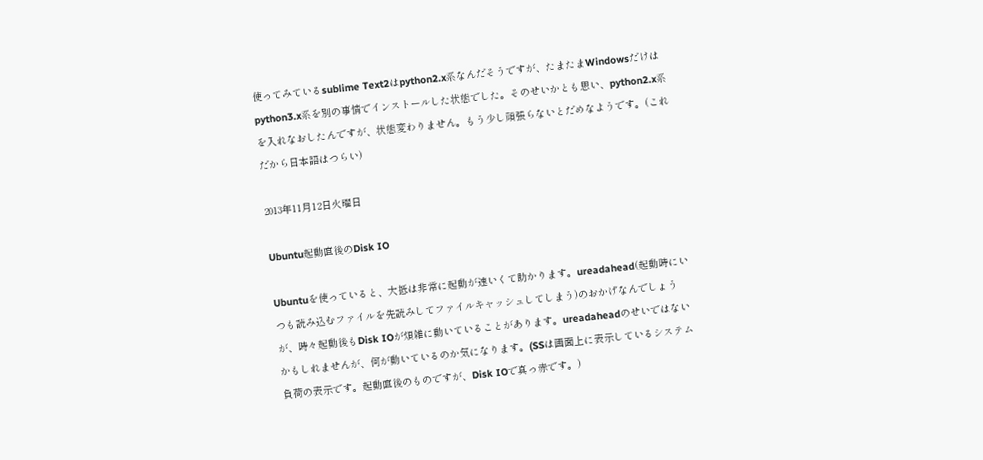使ってみているsublime Text2はpython2.x系なんだそうですが、たまたまWindowsだけはpython3.x系を別の事情でインストールした状態でした。そのせいかとも思い、python2.x系を入れなおしたんですが、状態変わりません。もう少し頑張らないとだめなようです。(これだから日本語はつらい)

2013年11月12日火曜日

Ubuntu起動直後のDisk IO

Ubuntuを使っていると、大抵は非常に起動が速いくて助かります。ureadahead(起動時にいつも読み込むファイルを先読みしてファイルキャッシュしてしまう)のおかげなんでしょうが、時々起動後もDisk IOが煩雑に動いていることがあります。ureadaheadのせいではないかもしれませんが、何が動いているのか気になります。(SSは画面上に表示しているシステム負荷の表示です。起動直後のものですが、Disk IOで真っ赤です。)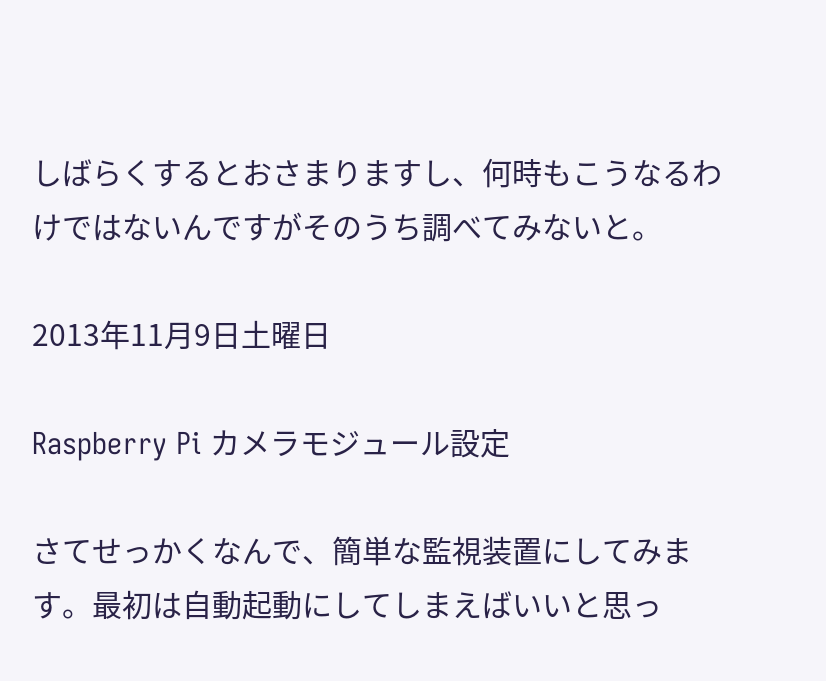しばらくするとおさまりますし、何時もこうなるわけではないんですがそのうち調べてみないと。

2013年11月9日土曜日

Raspberry Pi カメラモジュール設定

さてせっかくなんで、簡単な監視装置にしてみます。最初は自動起動にしてしまえばいいと思っ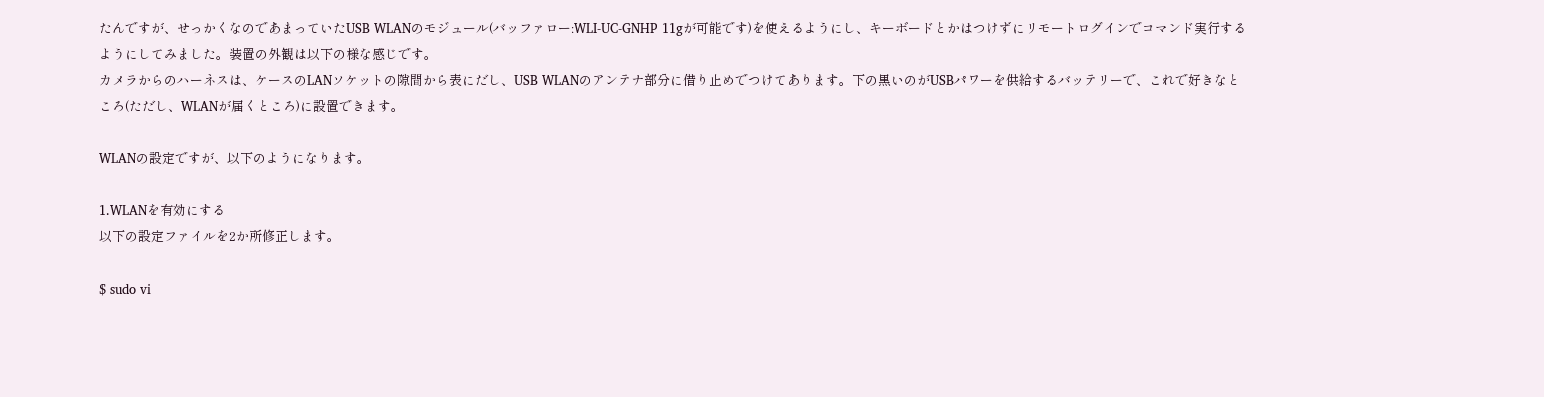たんですが、せっかくなのであまっていたUSB WLANのモジュール(バッファロー:WLI-UC-GNHP 11gが可能です)を使えるようにし、キーボードとかはつけずにリモートログインでコマンド実行するようにしてみました。装置の外観は以下の様な感じです。
カメラからのハーネスは、ケースのLANソケットの隙間から表にだし、USB WLANのアンテナ部分に借り止めでつけてあります。下の黒いのがUSBパワーを供給するバッテリーで、これで好きなところ(ただし、WLANが届くところ)に設置できます。

WLANの設定ですが、以下のようになります。

1.WLANを有効にする
以下の設定ファイルを2か所修正します。

$ sudo vi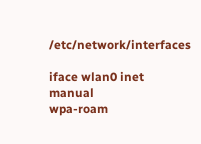/etc/network/interfaces

iface wlan0 inet manual
wpa-roam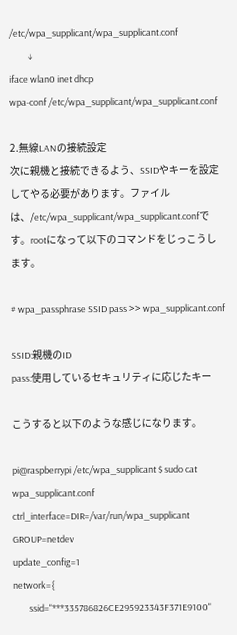/etc/wpa_supplicant/wpa_supplicant.conf
         ↓
iface wlan0 inet dhcp
wpa-conf /etc/wpa_supplicant/wpa_supplicant.conf

2.無線LANの接続設定
次に親機と接続できるよう、SSIDやキーを設定してやる必要があります。ファイルは、/etc/wpa_supplicant/wpa_supplicant.confです。rootになって以下のコマンドをじっこうします。

# wpa_passphrase SSID pass >> wpa_supplicant.conf

SSID:親機のID
pass:使用しているセキュリティに応じたキー

こうすると以下のような感じになります。

pi@raspberrypi /etc/wpa_supplicant $ sudo cat wpa_supplicant.conf
ctrl_interface=DIR=/var/run/wpa_supplicant GROUP=netdev
update_config=1
network={
        ssid="***335786826CE295923343F371E9100"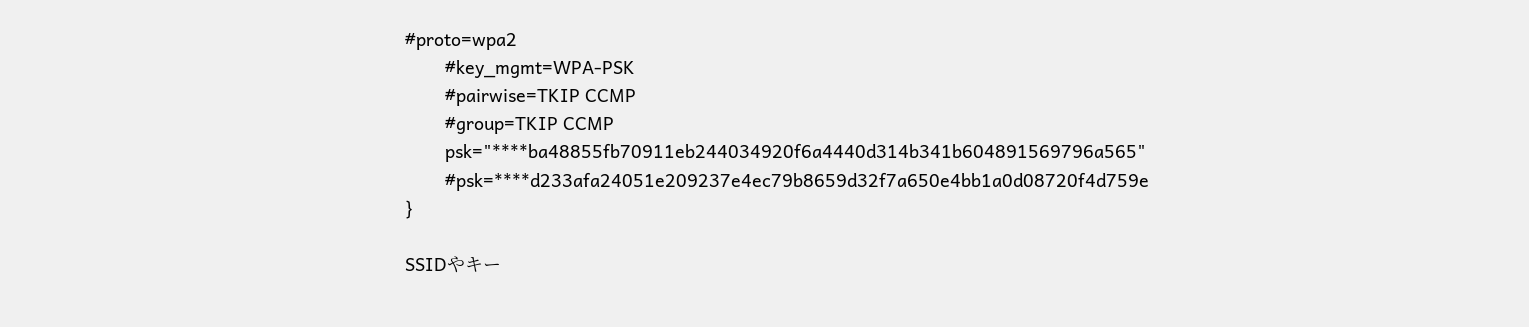#proto=wpa2
        #key_mgmt=WPA-PSK
        #pairwise=TKIP CCMP
        #group=TKIP CCMP
        psk="****ba48855fb70911eb244034920f6a4440d314b341b604891569796a565"
        #psk=****d233afa24051e209237e4ec79b8659d32f7a650e4bb1a0d08720f4d759e
}

SSIDやキー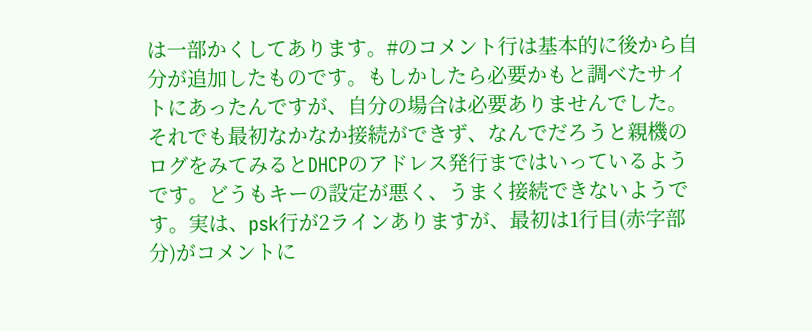は一部かくしてあります。#のコメント行は基本的に後から自分が追加したものです。もしかしたら必要かもと調べたサイトにあったんですが、自分の場合は必要ありませんでした。それでも最初なかなか接続ができず、なんでだろうと親機のログをみてみるとDHCPのアドレス発行まではいっているようです。どうもキーの設定が悪く、うまく接続できないようです。実は、psk行が2ラインありますが、最初は1行目(赤字部分)がコメントに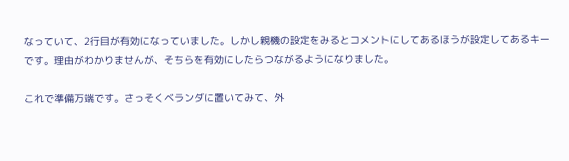なっていて、2行目が有効になっていました。しかし親機の設定をみるとコメントにしてあるほうが設定してあるキーです。理由がわかりませんが、そちらを有効にしたらつながるようになりました。

これで準備万端です。さっそくベランダに置いてみて、外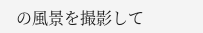の風景を撮影して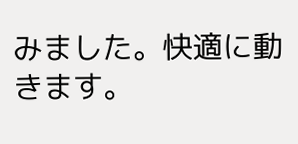みました。快適に動きます。